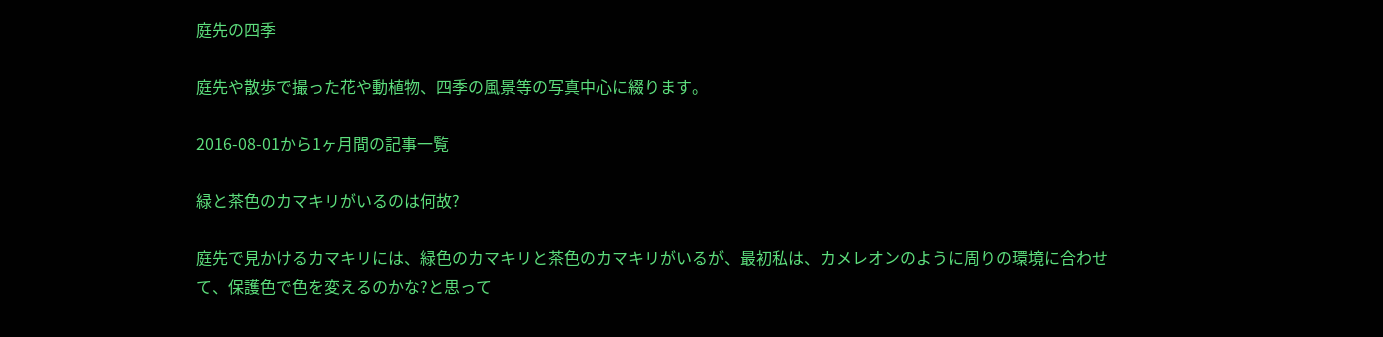庭先の四季

庭先や散歩で撮った花や動植物、四季の風景等の写真中心に綴ります。

2016-08-01から1ヶ月間の記事一覧

緑と茶色のカマキリがいるのは何故?

庭先で見かけるカマキリには、緑色のカマキリと茶色のカマキリがいるが、最初私は、カメレオンのように周りの環境に合わせて、保護色で色を変えるのかな?と思って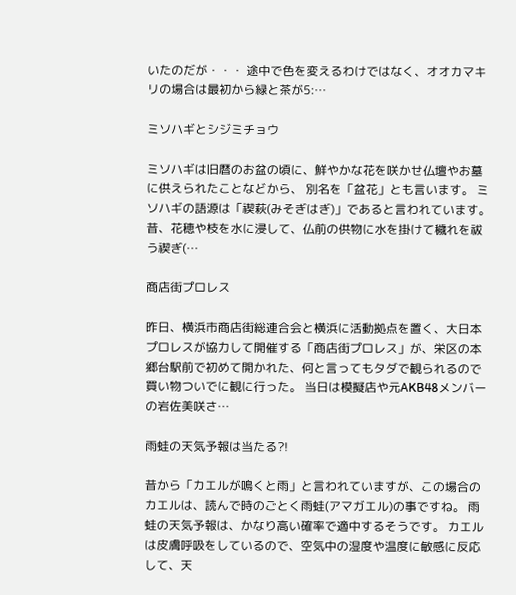いたのだが・・・ 途中で色を変えるわけではなく、オオカマキリの場合は最初から緑と茶が5:…

ミソハギとシジミチョウ

ミソハギは旧暦のお盆の頃に、鮮やかな花を咲かせ仏壇やお墓に供えられたことなどから、 別名を「盆花」とも言います。 ミソハギの語源は「禊萩(みそぎはぎ)」であると言われています。 昔、花穂や枝を水に浸して、仏前の供物に水を掛けて穢れを祓う禊ぎ(…

商店街プロレス

昨日、横浜市商店街総連合会と横浜に活動拠点を置く、大日本プロレスが協力して開催する「商店街プロレス」が、栄区の本郷台駅前で初めて開かれた、何と言ってもタダで観られるので買い物ついでに観に行った。 当日は模擬店や元AKB48メンバーの岩佐美咲さ…

雨蛙の天気予報は当たる?!

昔から「カエルが鳴くと雨」と言われていますが、この場合のカエルは、読んで時のごとく雨蛙(アマガエル)の事ですね。 雨蛙の天気予報は、かなり高い確率で適中するそうです。 カエルは皮膚呼吸をしているので、空気中の湿度や温度に敏感に反応して、天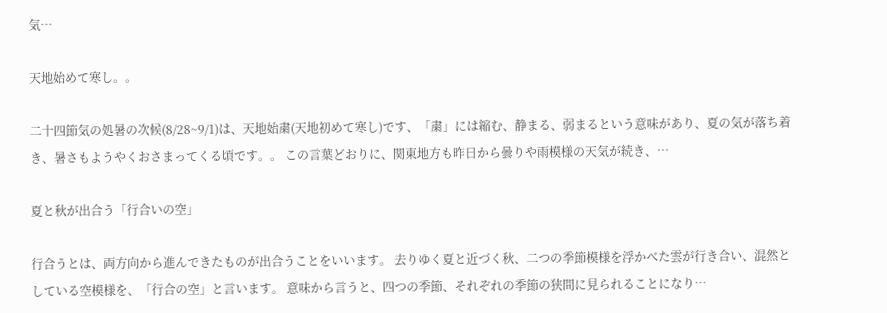気…

天地始めて寒し。。

二十四節気の処暑の次候(8/28~9/1)は、天地始粛(天地初めて寒し)です、「粛」には縮む、静まる、弱まるという意味があり、夏の気が落ち着き、暑さもようやくおさまってくる頃です。。 この言葉どおりに、関東地方も昨日から曇りや雨模様の天気が続き、…

夏と秋が出合う「行合いの空」

行合うとは、両方向から進んできたものが出合うことをいいます。 去りゆく夏と近づく秋、二つの季節模様を浮かべた雲が行き合い、混然としている空模様を、「行合の空」と言います。 意味から言うと、四つの季節、それぞれの季節の狭間に見られることになり…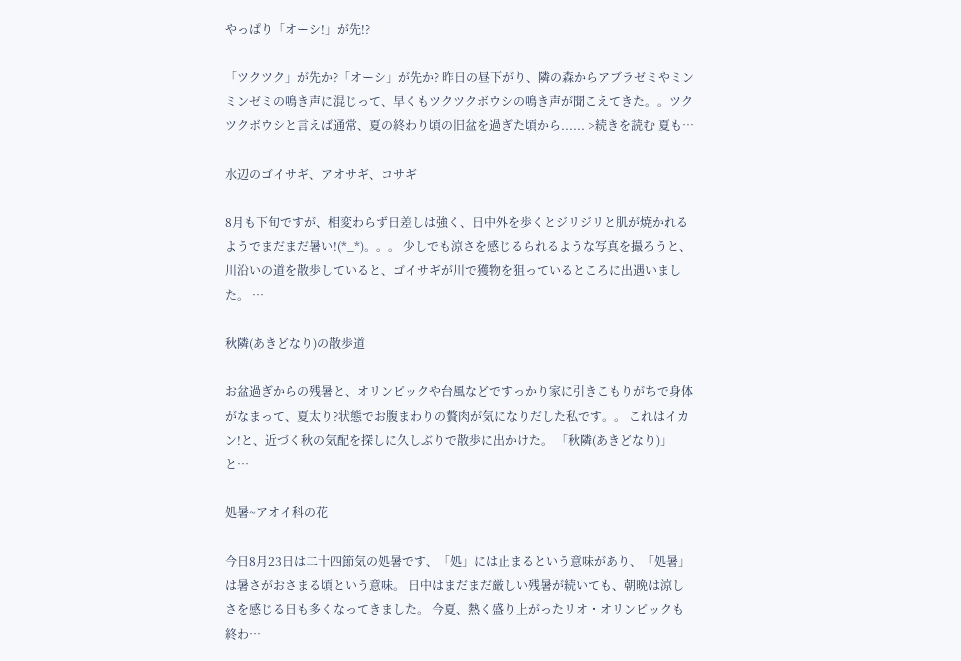やっぱり「オーシ!」が先!?

「ツクツク」が先か?「オーシ」が先か? 昨日の昼下がり、隣の森からアブラゼミやミンミンゼミの鳴き声に混じって、早くもツクツクボウシの鳴き声が聞こえてきた。。ツクツクボウシと言えば通常、夏の終わり頃の旧盆を過ぎた頃から...... >続きを読む 夏も…

水辺のゴイサギ、アオサギ、コサギ

8月も下旬ですが、相変わらず日差しは強く、日中外を歩くとジリジリと肌が焼かれるようでまだまだ暑い!(*_*)。。。 少しでも涼さを感じるられるような写真を撮ろうと、川沿いの道を散歩していると、ゴイサギが川で獲物を狙っているところに出遇いました。 …

秋隣(あきどなり)の散歩道

お盆過ぎからの残暑と、オリンピックや台風などですっかり家に引きこもりがちで身体がなまって、夏太り?状態でお腹まわりの贅肉が気になりだした私です。。 これはイカン!と、近づく秋の気配を探しに久しぶりで散歩に出かけた。 「秋隣(あきどなり)」と…

処暑~アオイ科の花

今日8月23日は二十四節気の処暑です、「処」には止まるという意味があり、「処暑」は暑さがおさまる頃という意味。 日中はまだまだ厳しい残暑が続いても、朝晩は涼しさを感じる日も多くなってきました。 今夏、熱く盛り上がったリオ・オリンピックも終わ…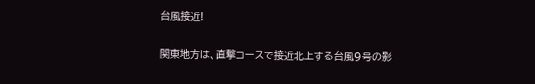台風接近!

関東地方は、直撃コースで接近北上する台風9号の影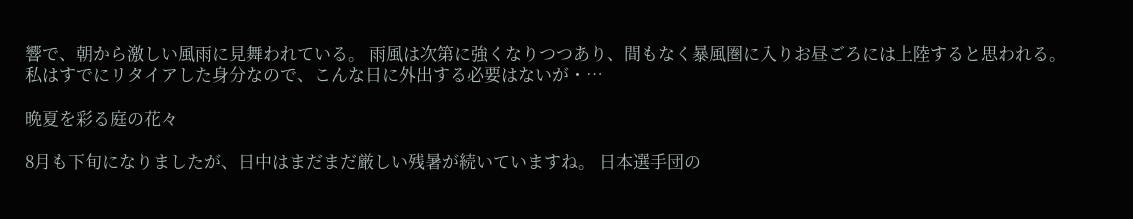響で、朝から激しい風雨に見舞われている。 雨風は次第に強くなりつつあり、間もなく暴風圏に入りお昼ごろには上陸すると思われる。 私はすでにリタイアした身分なので、こんな日に外出する必要はないが・…

晩夏を彩る庭の花々

8月も下旬になりましたが、日中はまだまだ厳しい残暑が続いていますね。 日本選手団の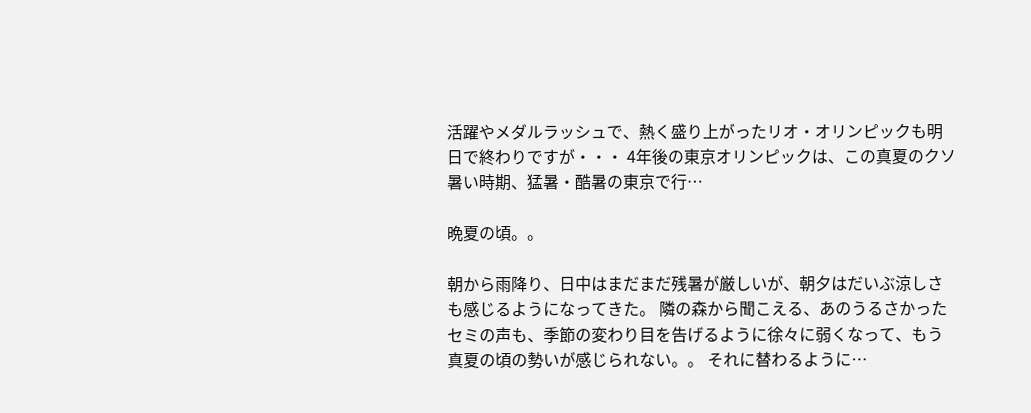活躍やメダルラッシュで、熱く盛り上がったリオ・オリンピックも明日で終わりですが・・・ 4年後の東京オリンピックは、この真夏のクソ暑い時期、猛暑・酷暑の東京で行…

晩夏の頃。。

朝から雨降り、日中はまだまだ残暑が厳しいが、朝夕はだいぶ涼しさも感じるようになってきた。 隣の森から聞こえる、あのうるさかったセミの声も、季節の変わり目を告げるように徐々に弱くなって、もう真夏の頃の勢いが感じられない。。 それに替わるように…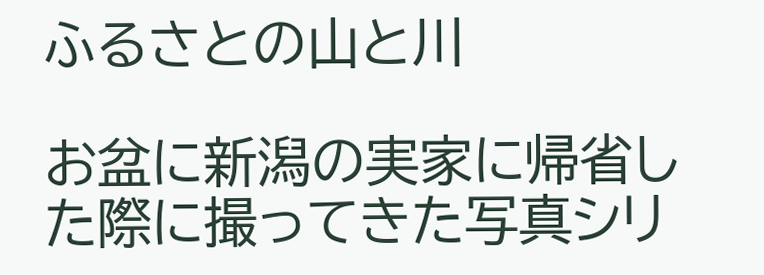ふるさとの山と川

お盆に新潟の実家に帰省した際に撮ってきた写真シリ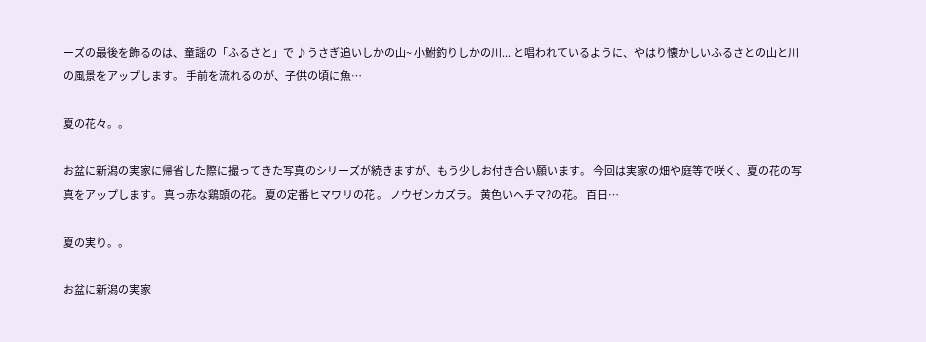ーズの最後を飾るのは、童謡の「ふるさと」で ♪うさぎ追いしかの山~ 小鮒釣りしかの川... と唱われているように、やはり懐かしいふるさとの山と川の風景をアップします。 手前を流れるのが、子供の頃に魚…

夏の花々。。

お盆に新潟の実家に帰省した際に撮ってきた写真のシリーズが続きますが、もう少しお付き合い願います。 今回は実家の畑や庭等で咲く、夏の花の写真をアップします。 真っ赤な鶏頭の花。 夏の定番ヒマワリの花 。 ノウゼンカズラ。 黄色いヘチマ?の花。 百日…

夏の実り。。

お盆に新潟の実家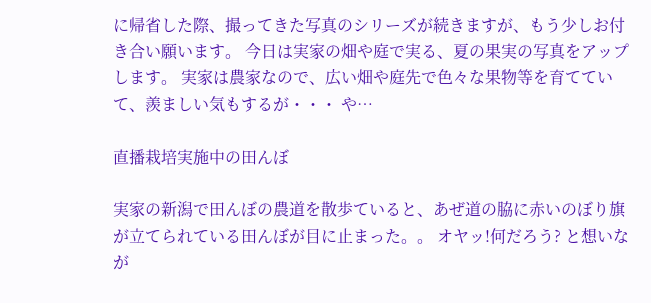に帰省した際、撮ってきた写真のシリーズが続きますが、もう少しお付き合い願います。 今日は実家の畑や庭で実る、夏の果実の写真をアップします。 実家は農家なので、広い畑や庭先で色々な果物等を育てていて、羨ましい気もするが・・・ や…

直播栽培実施中の田んぼ

実家の新潟で田んぼの農道を散歩ていると、あぜ道の脇に赤いのぼり旗が立てられている田んぼが目に止まった。。 オヤッ!何だろう? と想いなが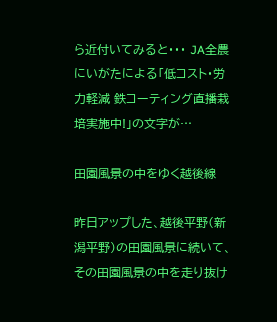ら近付いてみると・・・ JA全農にいがたによる「低コスト・労力軽減 鉄コーティング直播栽培実施中!」の文字が…

田園風景の中をゆく越後線

昨日アップした、越後平野(新潟平野)の田園風景に続いて、その田園風景の中を走り抜け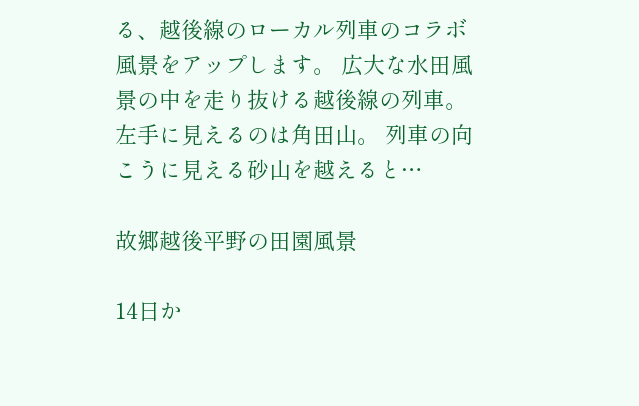る、越後線のローカル列車のコラボ風景をアップします。 広大な水田風景の中を走り抜ける越後線の列車。 左手に見えるのは角田山。 列車の向こうに見える砂山を越えると…

故郷越後平野の田園風景

14日か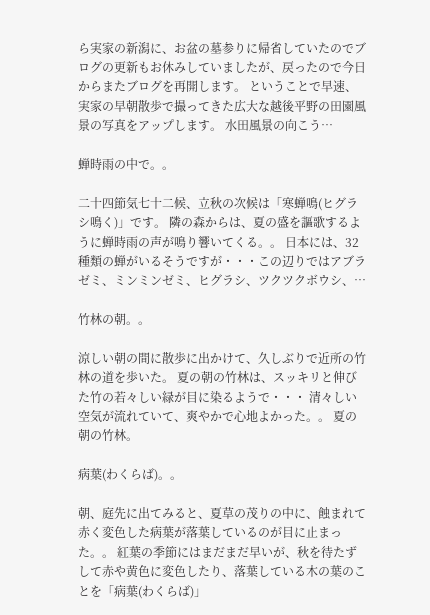ら実家の新潟に、お盆の墓参りに帰省していたのでブログの更新もお休みしていましたが、戻ったので今日からまたブログを再開します。 ということで早速、実家の早朝散歩で撮ってきた広大な越後平野の田園風景の写真をアップします。 水田風景の向こう…

蝉時雨の中で。。

二十四節気七十二候、立秋の次候は「寒蝉鳴(ヒグラシ鳴く)」です。 隣の森からは、夏の盛を謳歌するように蝉時雨の声が鳴り響いてくる。。 日本には、32種類の蝉がいるそうですが・・・この辺りではアブラゼミ、ミンミンゼミ、ヒグラシ、ツクツクボウシ、…

竹林の朝。。

涼しい朝の間に散歩に出かけて、久しぶりで近所の竹林の道を歩いた。 夏の朝の竹林は、スッキリと伸びた竹の若々しい緑が目に染るようで・・・ 清々しい空気が流れていて、爽やかで心地よかった。。 夏の朝の竹林。

病葉(わくらば)。。

朝、庭先に出てみると、夏草の茂りの中に、蝕まれて赤く変色した病葉が落葉しているのが目に止まった。。 紅葉の季節にはまだまだ早いが、秋を待たずして赤や黄色に変色したり、落葉している木の葉のことを「病葉(わくらば)」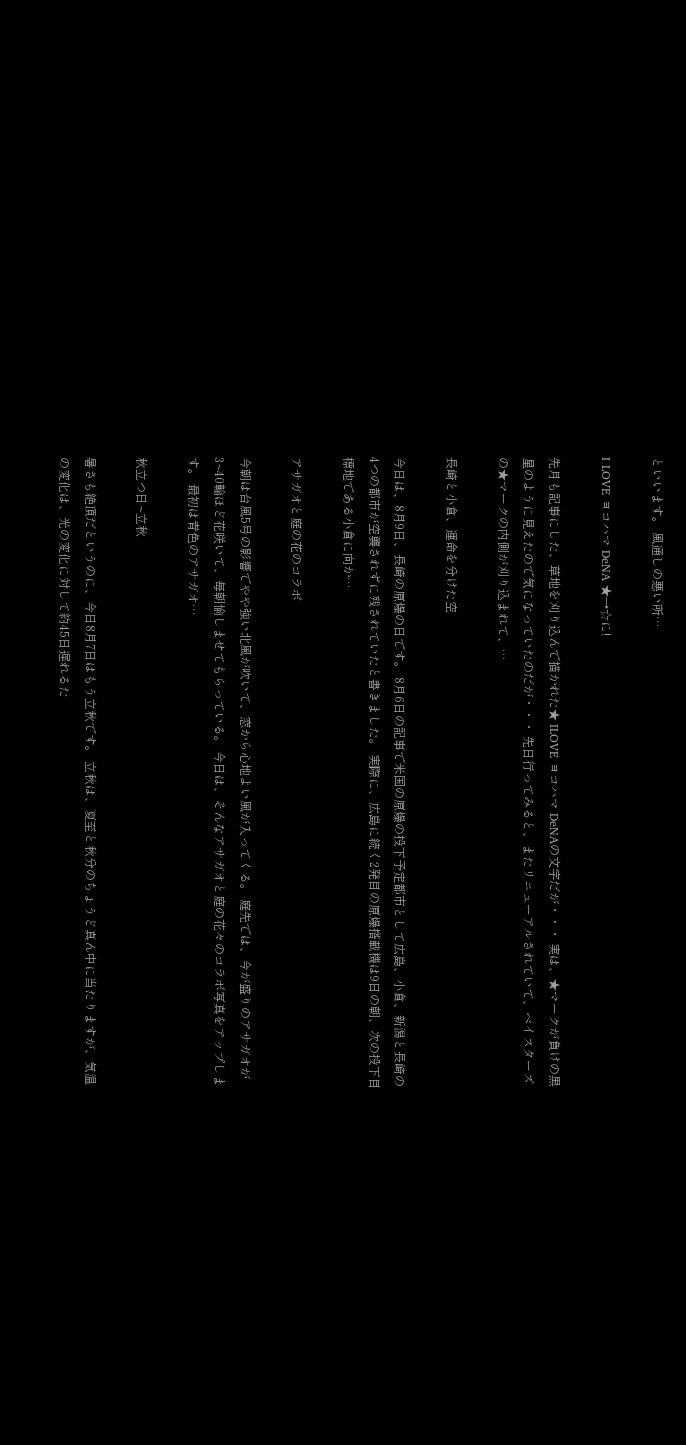といいます。 風通しの悪い所…

I LOVE ヨコハマ DeNA ★→☆に!

先月も記事にした、草地を刈り込んで描かれた★ ILOVE ヨコハマ DeNAの文字だが・・・ 実は、★マークが負けの黒星のように見えたので気になっていたのだが・・・ 先日行ってみると、またリニューアルされていて、ベイスターズの★マークの内側が刈り込まれて、…

長崎と小倉、運命を分けた空

今日は、8月9日、長崎の原爆の日です。 8月6日の記事で米国の原爆の投下予定都市として広島、小倉、新潟と長崎の4つの都市が空襲されずに残されていたと書きました。 実際に、広島に続く2発目の原爆搭載機は9日の朝、次の投下目標地である小倉に向か…

アサガオと庭の花のコラボ

今朝は台風5号の影響でやや強い北風が吹いて、窓から心地よい風が入ってくる。 庭先では、今が盛りのアサガオが3~40輪ほど花咲いて、毎朝愉しませてもらっている。 今日は、そんなアサガオと庭の花々のコラボ写真をアップします。 最初は青色のアサガオ…

秋立つ日~立秋

暑さも絶頂だというのに、今日8月7日はもう立秋です。 立秋は、夏至と秋分のちょうど真ん中に当たりますが、気温の変化は、光の変化に対して約45日遅れるた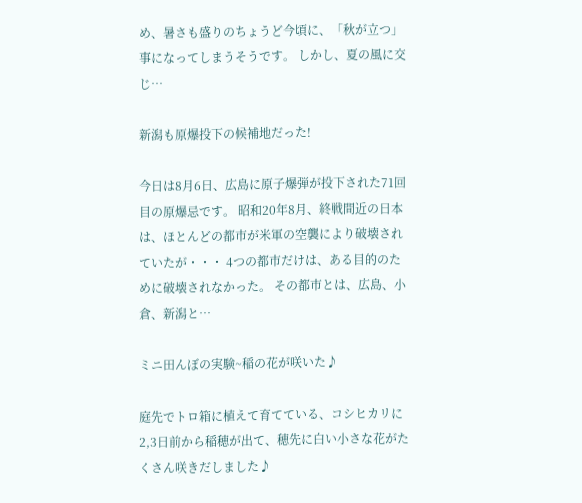め、暑さも盛りのちょうど今頃に、「秋が立つ」事になってしまうそうです。 しかし、夏の風に交じ…

新潟も原爆投下の候補地だった!

今日は8月6日、広島に原子爆弾が投下された71回目の原爆忌です。 昭和20年8月、終戦間近の日本は、ほとんどの都市が米軍の空襲により破壊されていたが・・・ 4つの都市だけは、ある目的のために破壊されなかった。 その都市とは、広島、小倉、新潟と…

ミニ田んぼの実験~稲の花が咲いた♪

庭先でトロ箱に植えて育てている、コシヒカリに2,3日前から稲穂が出て、穂先に白い小さな花がたくさん咲きだしました♪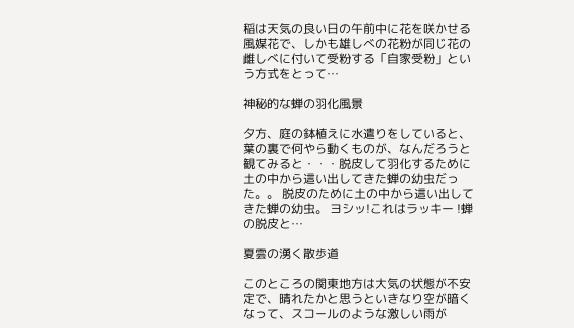稲は天気の良い日の午前中に花を咲かせる風媒花で、しかも雄しべの花粉が同じ花の雌しべに付いて受粉する「自家受粉」という方式をとって…

神秘的な蝉の羽化風景

夕方、庭の鉢植えに水遣りをしていると、葉の裏で何やら動くものが、なんだろうと観てみると・・・脱皮して羽化するために土の中から這い出してきた蝉の幼虫だった。。 脱皮のために土の中から這い出してきた蝉の幼虫。 ヨシッ!これはラッキー !蝉の脱皮と…

夏雲の湧く散歩道

このところの関東地方は大気の状態が不安定で、晴れたかと思うといきなり空が暗くなって、スコールのような激しい雨が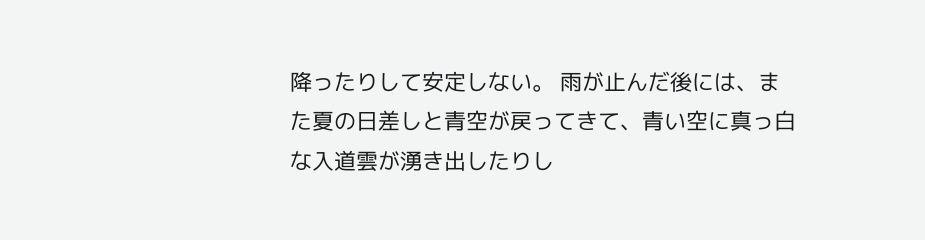降ったりして安定しない。 雨が止んだ後には、また夏の日差しと青空が戻ってきて、青い空に真っ白な入道雲が湧き出したりし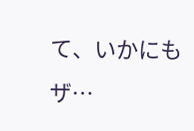て、いかにもザ…